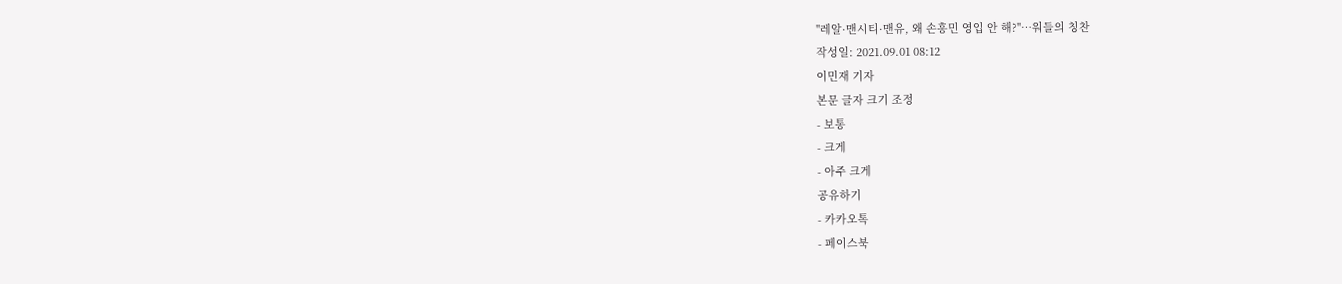"레알·맨시티·맨유, 왜 손흥민 영입 안 해?"…워들의 칭찬
작성일: 2021.09.01 08:12
이민재 기자
본문 글자 크기 조정
- 보통
- 크게
- 아주 크게
공유하기
- 카카오톡
- 페이스북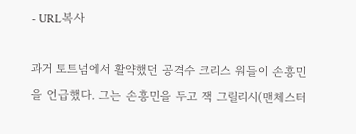- URL복사

과거 토트넘에서 활약했던 공격수 크리스 워들이 손흥민을 언급했다. 그는 손흥민을 두고 잭 그릴리시(맨체스터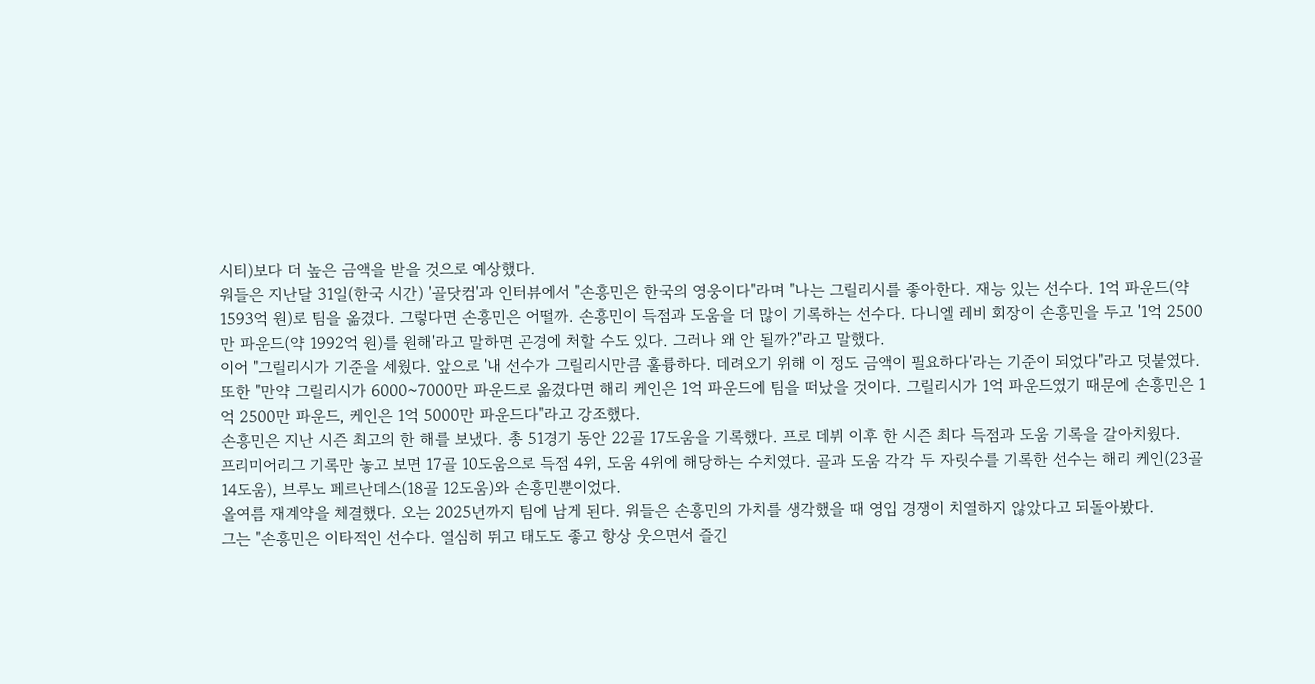시티)보다 더 높은 금액을 받을 것으로 예상했다.
워들은 지난달 31일(한국 시간) '골닷컴'과 인터뷰에서 "손흥민은 한국의 영웅이다"라며 "나는 그릴리시를 좋아한다. 재능 있는 선수다. 1억 파운드(약 1593억 원)로 팀을 옮겼다. 그렇다면 손흥민은 어떨까. 손흥민이 득점과 도움을 더 많이 기록하는 선수다. 다니엘 레비 회장이 손흥민을 두고 '1억 2500만 파운드(약 1992억 원)를 원해'라고 말하면 곤경에 처할 수도 있다. 그러나 왜 안 될까?"라고 말했다.
이어 "그릴리시가 기준을 세웠다. 앞으로 '내 선수가 그릴리시만큼 훌륭하다. 데려오기 위해 이 정도 금액이 필요하다'라는 기준이 되었다"라고 덧붙였다.
또한 "만약 그릴리시가 6000~7000만 파운드로 옮겼다면 해리 케인은 1억 파운드에 팀을 떠났을 것이다. 그릴리시가 1억 파운드였기 때문에 손흥민은 1억 2500만 파운드, 케인은 1억 5000만 파운드다"라고 강조했다.
손흥민은 지난 시즌 최고의 한 해를 보냈다. 총 51경기 동안 22골 17도움을 기록했다. 프로 데뷔 이후 한 시즌 최다 득점과 도움 기록을 갈아치웠다.
프리미어리그 기록만 놓고 보면 17골 10도움으로 득점 4위, 도움 4위에 해당하는 수치였다. 골과 도움 각각 두 자릿수를 기록한 선수는 해리 케인(23골 14도움), 브루노 페르난데스(18골 12도움)와 손흥민뿐이었다.
올여름 재계약을 체결했다. 오는 2025년까지 팀에 남게 된다. 워들은 손흥민의 가치를 생각했을 때 영입 경쟁이 치열하지 않았다고 되돌아봤다.
그는 "손흥민은 이타적인 선수다. 열심히 뛰고 태도도 좋고 항상 웃으면서 즐긴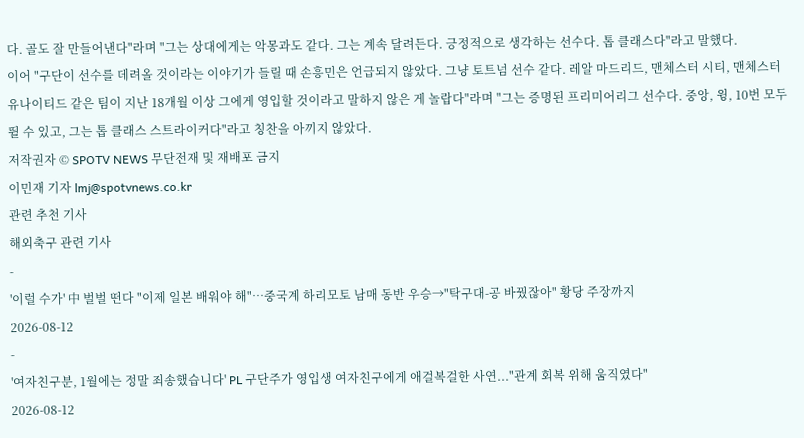다. 골도 잘 만들어낸다"라며 "그는 상대에게는 악몽과도 같다. 그는 계속 달려든다. 긍정적으로 생각하는 선수다. 톱 클래스다"라고 말했다.
이어 "구단이 선수를 데려올 것이라는 이야기가 들릴 때 손흥민은 언급되지 않았다. 그냥 토트넘 선수 같다. 레알 마드리드, 맨체스터 시티, 맨체스터 유나이티드 같은 팀이 지난 18개월 이상 그에게 영입할 것이라고 말하지 않은 게 놀랍다"라며 "그는 증명된 프리미어리그 선수다. 중앙, 윙, 10번 모두 뛸 수 있고, 그는 톱 클래스 스트라이커다"라고 칭찬을 아끼지 않았다.
저작권자 © SPOTV NEWS 무단전재 및 재배포 금지
이민재 기자 lmj@spotvnews.co.kr
관련 추천 기사
해외축구 관련 기사
-
'이럴 수가' 中 벌벌 떤다 "이제 일본 배워야 해"…중국계 하리모토 남매 동반 우승→"탁구대-공 바꿨잖아" 황당 주장까지
2026-08-12
-
'여자친구분, 1월에는 정말 죄송했습니다' PL 구단주가 영입생 여자친구에게 애걸복걸한 사연..."관계 회복 위해 움직였다"
2026-08-12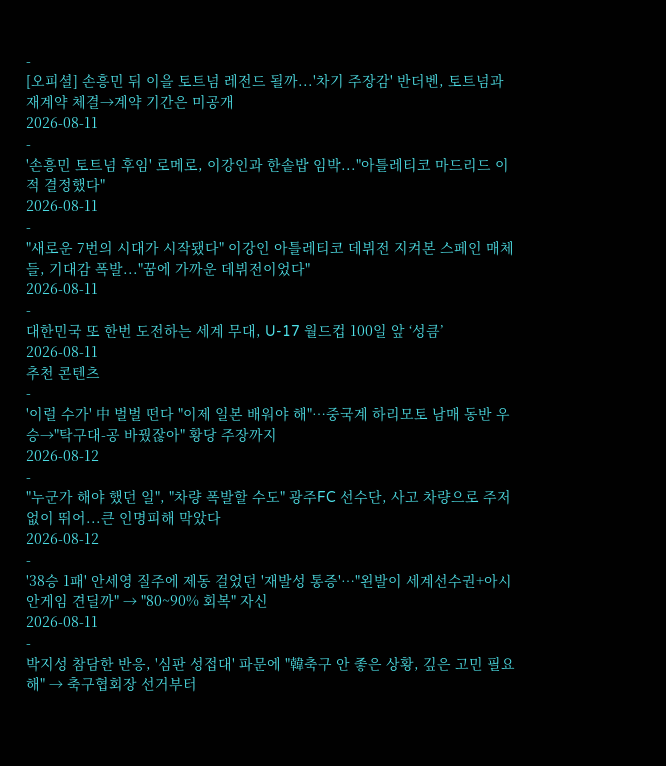-
[오피셜] 손흥민 뒤 이을 토트넘 레전드 될까...'차기 주장감' 반더벤, 토트넘과 재계약 체결→계약 기간은 미공개
2026-08-11
-
'손흥민 토트넘 후임' 로메로, 이강인과 한솥밥 임박..."아틀레티코 마드리드 이적 결정했다"
2026-08-11
-
"새로운 7번의 시대가 시작됐다" 이강인 아틀레티코 데뷔전 지켜본 스페인 매체들, 기대감 폭발..."꿈에 가까운 데뷔전이었다"
2026-08-11
-
대한민국 또 한번 도전하는 세계 무대, U-17 월드컵 100일 앞 ‘성큼’
2026-08-11
추천 콘텐츠
-
'이럴 수가' 中 벌벌 떤다 "이제 일본 배워야 해"…중국계 하리모토 남매 동반 우승→"탁구대-공 바꿨잖아" 황당 주장까지
2026-08-12
-
"누군가 해야 했던 일", "차량 폭발할 수도" 광주FC 선수단, 사고 차량으로 주저 없이 뛰어...큰 인명피해 막았다
2026-08-12
-
'38승 1패' 안세영 질주에 제동 걸었던 '재발성 통증'…"왼발이 세계선수권+아시안게임 견딜까" → "80~90% 회복" 자신
2026-08-11
-
박지성 참담한 반응, '심판 성접대' 파문에 "韓축구 안 좋은 상황, 깊은 고민 필요해" → 축구협회장 선거부터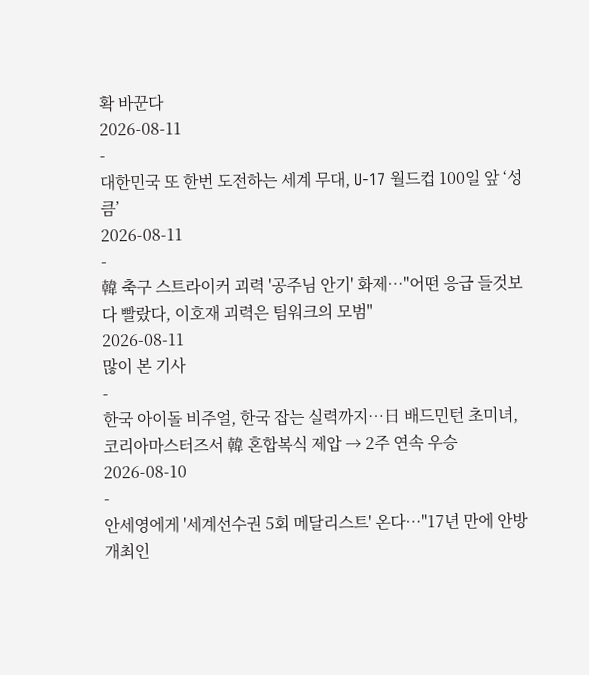확 바꾼다
2026-08-11
-
대한민국 또 한번 도전하는 세계 무대, U-17 월드컵 100일 앞 ‘성큼’
2026-08-11
-
韓 축구 스트라이커 괴력 '공주님 안기' 화제…"어떤 응급 들것보다 빨랐다, 이호재 괴력은 팀워크의 모범"
2026-08-11
많이 본 기사
-
한국 아이돌 비주얼, 한국 잡는 실력까지…日 배드민턴 초미녀, 코리아마스터즈서 韓 혼합복식 제압 → 2주 연속 우승
2026-08-10
-
안세영에게 '세계선수권 5회 메달리스트' 온다…"17년 만에 안방 개최인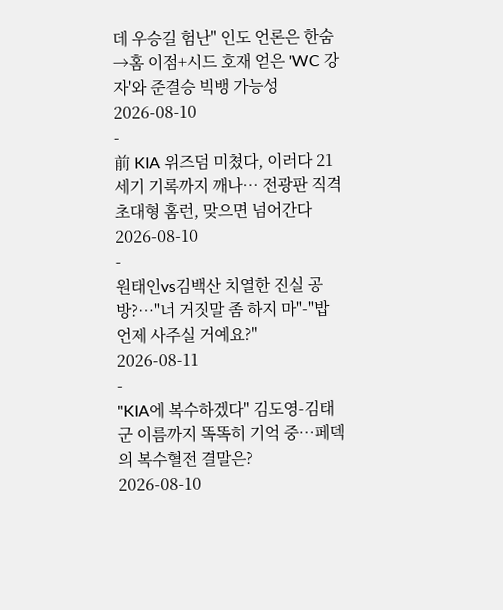데 우승길 험난" 인도 언론은 한숨→홈 이점+시드 호재 얻은 'WC 강자'와 준결승 빅뱅 가능성
2026-08-10
-
前 KIA 위즈덤 미쳤다, 이러다 21세기 기록까지 깨나… 전광판 직격 초대형 홈런, 맞으면 넘어간다
2026-08-10
-
원태인vs김백산 치열한 진실 공방?…"너 거짓말 좀 하지 마"-"밥 언제 사주실 거예요?"
2026-08-11
-
"KIA에 복수하겠다" 김도영-김태군 이름까지 똑똑히 기억 중…페덱의 복수혈전 결말은?
2026-08-10